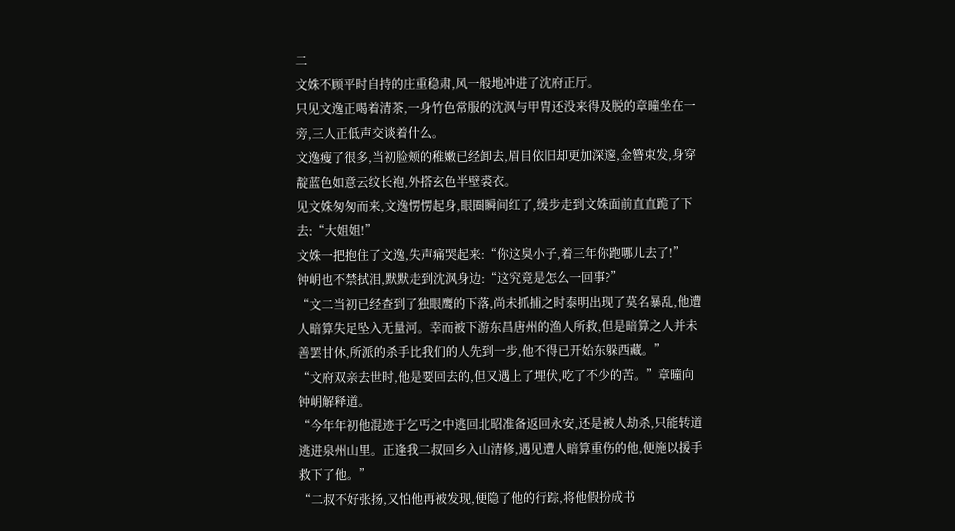二
文姝不顾平时自持的庄重稳肃,风一般地冲进了沈府正厅。
只见文逸正喝着清茶,一身竹色常服的沈沨与甲胄还没来得及脱的章曈坐在一旁,三人正低声交谈着什么。
文逸瘦了很多,当初脸颊的稚嫩已经卸去,眉目依旧却更加深邃,金簪束发,身穿靛蓝色如意云纹长袍,外搭玄色半壁裘衣。
见文姝匆匆而来,文逸愣愣起身,眼圈瞬间红了,缓步走到文姝面前直直跪了下去:“大姐姐!”
文姝一把抱住了文逸,失声痛哭起来:“你这臭小子,着三年你跑哪儿去了!”
钟岄也不禁拭泪,默默走到沈沨身边:“这究竟是怎么一回事?”
“文二当初已经查到了独眼鹰的下落,尚未抓捕之时泰明出现了莫名暴乱,他遭人暗算失足坠入无量河。幸而被下游东昌唐州的渔人所救,但是暗算之人并未善罢甘休,所派的杀手比我们的人先到一步,他不得已开始东躲西藏。”
“文府双亲去世时,他是要回去的,但又遇上了埋伏,吃了不少的苦。”章曈向钟岄解释道。
“今年年初他混迹于乞丐之中逃回北昭准备返回永安,还是被人劫杀,只能转道逃进泉州山里。正逢我二叔回乡入山清修,遇见遭人暗算重伤的他,便施以援手救下了他。”
“二叔不好张扬,又怕他再被发现,便隐了他的行踪,将他假扮成书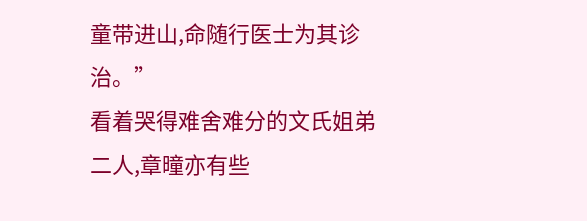童带进山,命随行医士为其诊治。”
看着哭得难舍难分的文氏姐弟二人,章曈亦有些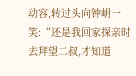动容,转过头向钟岄一笑:“还是我回家探亲时去拜望二叔,才知道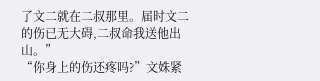了文二就在二叔那里。届时文二的伤已无大碍,二叔命我送他出山。”
“你身上的伤还疼吗?”文姝紧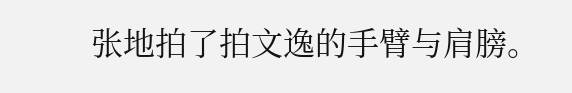张地拍了拍文逸的手臂与肩膀。